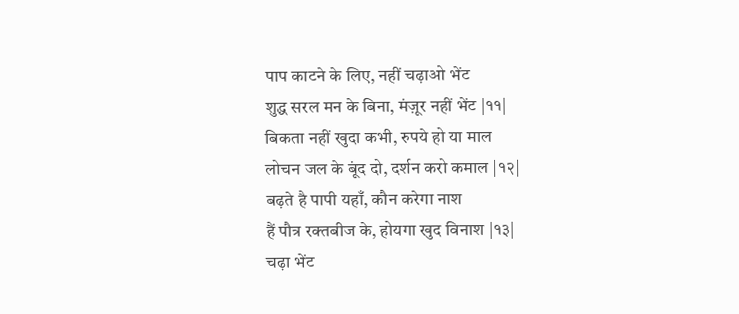पाप काटने के लिए, नहीं चढ़ाओ भेंट
शुद्ध सरल मन के बिना, मंज़ूर नहीं भेंट |११|
बिकता नहीं खुदा कभी, रुपये हो या माल
लोचन जल के बूंद दो, दर्शन करो कमाल |१२|
बढ़ते है पापी यहाँ, कौन करेगा नाश
हैं पौत्र रक्तबीज के, होयगा खुद विनाश |१३|
चढ़ा भेंट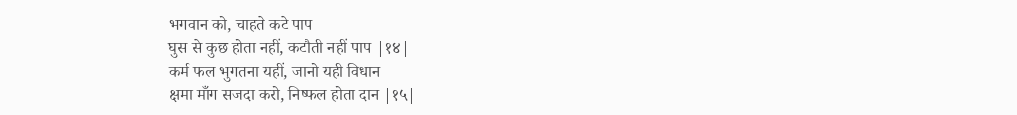भगवान को, चाहते कटे पाप
घुस से कुछ होता नहीं, कटौती नहीं पाप |१४|
कर्म फल भुगतना यहीं, जानो यही विधान
क्षमा माँग सजदा करो, निष्फल होता दान |१५|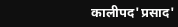कालीपद'प्रसाद'